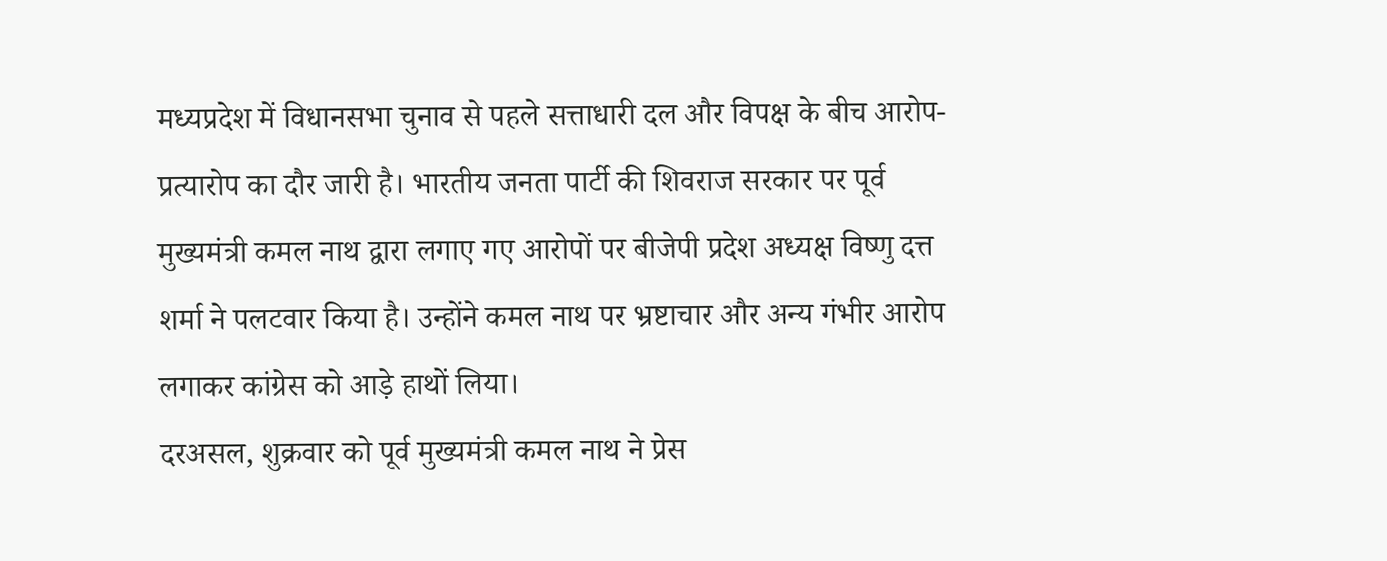मध्यप्रदेश में विधानसभा चुनाव से पहले सत्ताधारी दल और विपक्ष के बीच आरोप-प्रत्यारोप का दौर जारी है। भारतीय जनता पार्टी की शिवराज सरकार पर पूर्व मुख्यमंत्री कमल नाथ द्वारा लगाए गए आरोपों पर बीजेपी प्रदेश अध्यक्ष विष्णु दत्त शर्मा ने पलटवार किया है। उन्होंने कमल नाथ पर भ्रष्टाचार और अन्य गंभीर आरोप लगाकर कांग्रेस को आड़े हाथों लिया।
दरअसल, शुक्रवार को पूर्व मुख्यमंत्री कमल नाथ ने प्रेस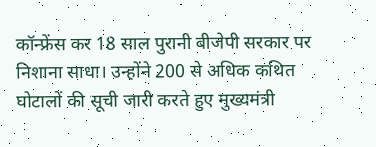कॉन्फ्रेंस कर 18 साल पुरानी बीजेपी सरकार पर निशाना साधा। उन्होंने 200 से अधिक कथित घोटालों की सूची जारी करते हुए मुख्यमंत्री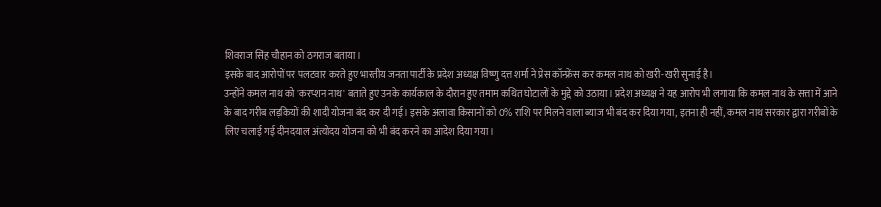शिवराज सिंह चौहान को ठगराज बताया।
इसके बाद आरोपों पर पलटवार करते हुए भारतीय जनता पार्टी के प्रदेश अध्यक्ष विष्णु दत्त शर्मा ने प्रेस कॉन्फ्रेंस कर कमल नाथ को खरी-खरी सुनाई है।
उन्होंने कमल नाथ को 'करप्शन नाथ' बताते हुए उनके कार्यकाल के दौरान हुए तमाम कथित घोटालों के मुद्दे को उठाया। प्रदेश अध्यक्ष ने यह आरोप भी लगाया कि कमल नाथ के सत्ता में आने के बाद गरीब लड़कियों की शादी योजना बंद कर दी गई। इसके अलावा किसानों को 0% राशि पर मिलने वाला ब्याज भी बंद कर दिया गया, इतना ही नहीं, कमल नाथ सरकार द्वारा गरीबों के लिए चलाई गई दीनदयाल अंत्योदय योजना को भी बंद करने का आदेश दिया गया।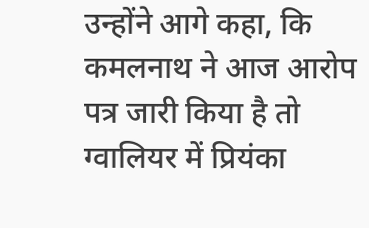उन्होंने आगे कहा, कि कमलनाथ ने आज आरोप पत्र जारी किया है तो ग्वालियर में प्रियंका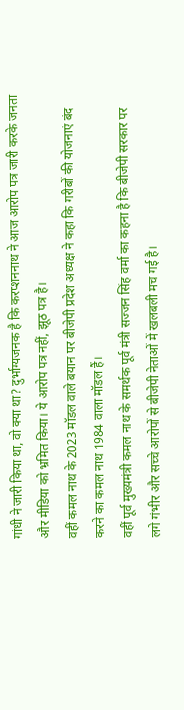गांधी ने जारी किया था, वो क्या था? दुर्भाग्यजनक है कि करप्शननाथ ने आज आरोप पत्र जारी करके जनता और मीडिया को भ्रमित किया। ये आरोप पत्र नहीं, झूठ पत्र है।
वहीं कमल नाथ के 2023 मॉडल वाले बयान पर बीजेपी प्रदेश अध्यक्ष ने कहा कि गरीबों की योजनाएं बंद करने का कमल नाथ 1984 वाला मॉडल हैं।
वहीं पूर्व मुख्यमंत्री कमल नाथ के समर्थक पूर्व मंत्री सज्जन सिंह वर्मा का कहना है कि बीजेपी सरकार पर लगे गंभीर और सच्चे आरोपों से बीजेपी नेताओं में खलबली मच गई है।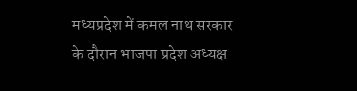मध्यप्रदेश में कमल नाथ सरकार के दौरान भाजपा प्रदेश अध्यक्ष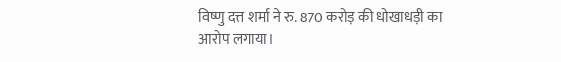विष्णु दत्त शर्मा ने रु. 870 करोड़ की धोखाधड़ी का आरोप लगाया।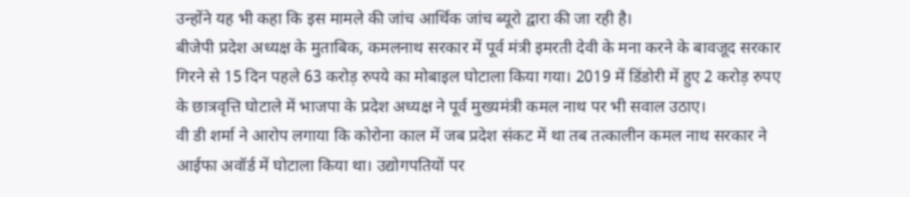उन्होंने यह भी कहा कि इस मामले की जांच आर्थिक जांच ब्यूरो द्वारा की जा रही है।
बीजेपी प्रदेश अध्यक्ष के मुताबिक, कमलनाथ सरकार में पूर्व मंत्री इमरती देवी के मना करने के बावजूद सरकार गिरने से 15 दिन पहले 63 करोड़ रुपये का मोबाइल घोटाला किया गया। 2019 में डिंडोरी में हुए 2 करोड़ रुपए के छात्रवृत्ति घोटाले में भाजपा के प्रदेश अध्यक्ष ने पूर्व मुख्यमंत्री कमल नाथ पर भी सवाल उठाए।
वी डी शर्मा ने आरोप लगाया कि कोरोना काल में जब प्रदेश संकट में था तब तत्कालीन कमल नाथ सरकार ने आईफा अवॉर्ड में घोटाला किया था। उद्योगपतियों पर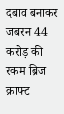दबाव बनाकर जबरन 44 करोड़ की रकम ब्रिज क्राफ्ट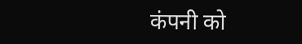कंपनी को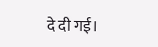दे दी गई।